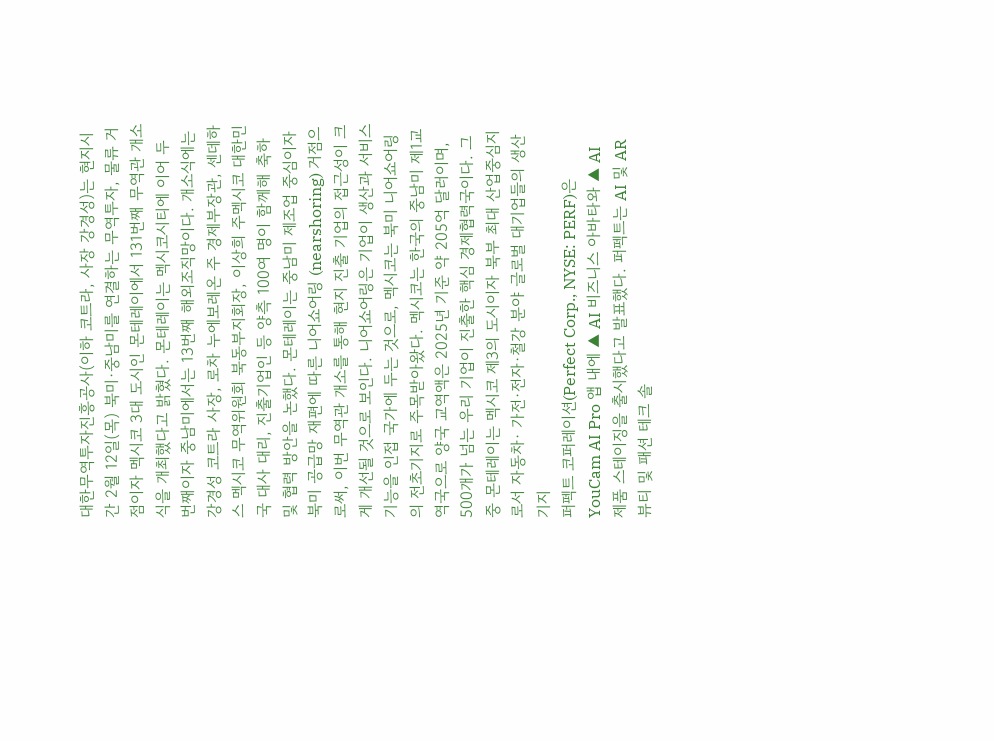대한무역투자진흥공사(이하 코트라, 사장 강경성)는 현지시간 2월 12일(목) 북미·중남미를 연결하는 무역투자, 물류 거점이자 멕시코 3대 도시인 몬테레이에서 131번째 무역관 개소식을 개최했다고 밝혔다. 몬테레이는 멕시코시티에 이어 두 번째이자 중남미에서는 13번째 해외조직망이다. 개소식에는 강경성 코트라 사장, 로차 누에보레온 주 경제부장관, 센데하스 멕시코 무역위원회 북동부지회장, 이상희 주멕시코 대한민국 대사 대리, 진출기업인 등 양측 100여 명이 함께해 축하 및 협력 방안을 논했다. 몬테레이는 중남미 제조업 중심이자 북미 공급망 재편에 따른 니어쇼어링 (nearshoring) 거점으로써, 이번 무역관 개소를 통해 현지 진출 기업의 접근성이 크게 개선될 것으로 보인다. 니어쇼어링은 기업이 생산과 서비스 기능을 인접 국가에 두는 것으로, 멕시코는 북미 니어쇼어링의 전초기지로 주목받아왔다. 멕시코는 한국의 중남미 제1교역국으로 양국 교역액은 2025년 기준 약 205억 달러이며, 500개가 넘는 우리 기업이 진출한 핵심 경제협력국이다. 그중 몬테레이는 멕시코 제3의 도시이자 북부 최대 산업중심지로서 자동차· 가전·전자·철강 분야 글로벌 대기업들의 생산기지
퍼펙트 코퍼레이션(Perfect Corp., NYSE: PERF)은 YouCam AI Pro 앱 내에 ▲ AI 비즈니스 아바타와 ▲ AI 제품 스테이징을 출시했다고 발표했다. 퍼펙트는 AI 및 AR 뷰티 및 패션 테크 솔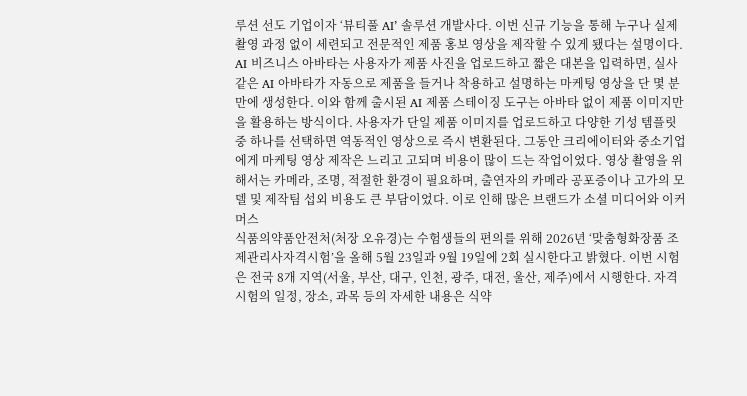루션 선도 기업이자 ‘뷰티풀 AI’ 솔루션 개발사다. 이번 신규 기능을 통해 누구나 실제 촬영 과정 없이 세련되고 전문적인 제품 홍보 영상을 제작할 수 있게 됐다는 설명이다. AI 비즈니스 아바타는 사용자가 제품 사진을 업로드하고 짧은 대본을 입력하면, 실사 같은 AI 아바타가 자동으로 제품을 들거나 착용하고 설명하는 마케팅 영상을 단 몇 분 만에 생성한다. 이와 함께 출시된 AI 제품 스테이징 도구는 아바타 없이 제품 이미지만을 활용하는 방식이다. 사용자가 단일 제품 이미지를 업로드하고 다양한 기성 템플릿 중 하나를 선택하면 역동적인 영상으로 즉시 변환된다. 그동안 크리에이터와 중소기업에게 마케팅 영상 제작은 느리고 고되며 비용이 많이 드는 작업이었다. 영상 촬영을 위해서는 카메라, 조명, 적절한 환경이 필요하며, 출연자의 카메라 공포증이나 고가의 모델 및 제작팀 섭외 비용도 큰 부담이었다. 이로 인해 많은 브랜드가 소셜 미디어와 이커머스
식품의약품안전처(처장 오유경)는 수험생들의 편의를 위해 2026년 ‘맞춤형화장품 조제관리사자격시험’을 올해 5월 23일과 9월 19일에 2회 실시한다고 밝혔다. 이번 시험은 전국 8개 지역(서울, 부산, 대구, 인천, 광주, 대전, 울산, 제주)에서 시행한다. 자격시험의 일정, 장소, 과목 등의 자세한 내용은 식약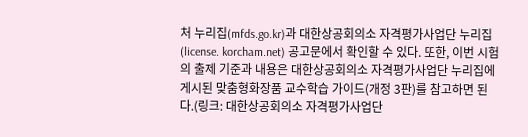처 누리집(mfds.go.kr)과 대한상공회의소 자격평가사업단 누리집(license. korcham.net) 공고문에서 확인할 수 있다. 또한, 이번 시험의 출제 기준과 내용은 대한상공회의소 자격평가사업단 누리집에 게시된 맞춤형화장품 교수학습 가이드(개정 3판)를 참고하면 된다.(링크: 대한상공회의소 자격평가사업단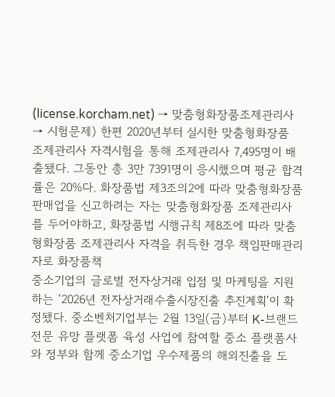(license.korcham.net) → 맞춤형화장품조제관리사 → 시험문제) 한편 2020년부터 실시한 맞춤형화장품 조제관리사 자격시험을 통해 조제관리사 7,495명이 배출됐다. 그동안 총 3만 7391명이 응시했으며 평균 합격률은 20%다. 화장품법 제3조의2에 따라 맞춤형화장품판매업을 신고하려는 자는 맞춤형화장품 조제관리사를 두어야하고, 화장품법 시행규칙 제8조에 따라 맞춤형화장품 조제관리사 자격을 취득한 경우 책임판매관리자로 화장품책
중소기업의 글로벌 전자상거래 입점 및 마케팅을 지원하는 ‘2026년 전자상거래수출시장진출 추진계획’이 확정됐다. 중소벤처기업부는 2월 13일(금)부터 K-브랜드 전문 유망 플랫폼 육성 사업에 참여할 중소 플랫폼사와 정부와 함께 중소기업 우수제품의 해외진출을 도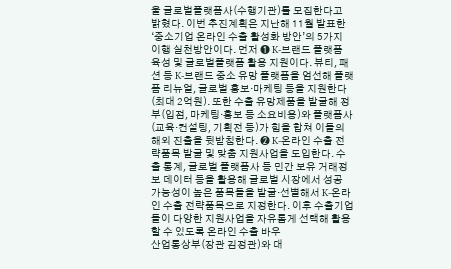울 글로벌플랫폼사(수행기관)를 모집한다고 밝혔다. 이번 추진계획은 지난해 11월 발표한 ‘중소기업 온라인 수출 활성화 방안’의 5가지 이행 실천방안이다. 먼저 ➊ K-브랜드 플랫폼 육성 및 글로벌플랫폼 활용 지원이다. 뷰티, 패션 등 K-브랜드 중소 유망 플랫폼을 엄선해 플랫폼 리뉴얼, 글로벌 홍보·마케팅 등을 지원한다(최대 2억원). 또한 수출 유망제품을 발굴해 정부(입점, 마케팅·홍보 등 소요비용)와 플랫폼사(교육·컨설팅, 기획전 등)가 힘을 합쳐 이들의 해외 진출을 뒷받침한다. ➋ K-온라인 수출 전략품목 발굴 및 맞춤 지원사업을 도입한다. 수출 통계, 글로벌 플랫폼사 등 민간 보유 거래정보 데이터 등을 활용해 글로벌 시장에서 성공 가능성이 높은 품목들을 발굴·선별해서 K-온라인 수출 전략품목으로 지정한다. 이후 수출기업들이 다양한 지원사업을 자유롭게 선택해 활용할 수 있도록 온라인 수출 바우
산업통상부(장관 김정관)와 대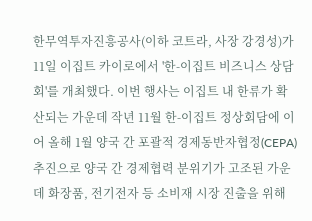한무역투자진흥공사(이하 코트라, 사장 강경성)가 11일 이집트 카이로에서 '한-이집트 비즈니스 상담회'를 개최했다. 이번 행사는 이집트 내 한류가 확산되는 가운데 작년 11월 한-이집트 정상회담에 이어 올해 1월 양국 간 포괄적 경제동반자협정(CEPA) 추진으로 양국 간 경제협력 분위기가 고조된 가운데 화장품, 전기전자 등 소비재 시장 진출을 위해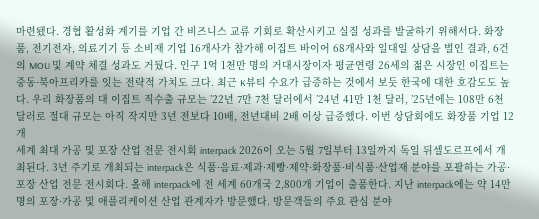마련됐다. 경협 활성화 계기를 기업 간 비즈니스 교류 기회로 확산시키고 실질 성과를 발굴하기 위해서다. 화장품, 전기전자, 의료기기 등 소비재 기업 16개사가 참가해 이집트 바이어 68개사와 일대일 상담을 벌인 결과, 6건의 MOU 및 계약 체결 성과도 거뒀다. 인구 1억 1천만 명의 거대시장이자 평균연령 26세의 젊은 시장인 이집트는 중동·북아프리카를 잇는 전략적 가치도 크다. 최근 K뷰티 수요가 급증하는 것에서 보듯 한국에 대한 호감도도 높다. 우리 화장품의 대 이집트 직수출 규모는 ’22년 7만 7천 달러에서 ’24년 41만 1천 달러, ’25년에는 108만 6천 달러로 절대 규모는 아직 작지만 3년 전보다 10배, 전년대비 2배 이상 급증했다. 이번 상담회에도 화장품 기업 12개
세계 최대 가공 및 포장 산업 전문 전시회 interpack 2026이 오는 5월 7일부터 13일까지 독일 뒤셀도르프에서 개최된다. 3년 주기로 개최되는 interpack은 식품·음료·제과·제빵·제약·화장품·비식품·산업재 분야를 포괄하는 가공·포장 산업 전문 전시회다. 올해 interpack에 전 세계 60개국 2,800개 기업이 출품한다. 지난 interpack에는 약 14만 명의 포장·가공 및 애플리케이션 산업 관계자가 방문했다. 방문객들의 주요 관심 분야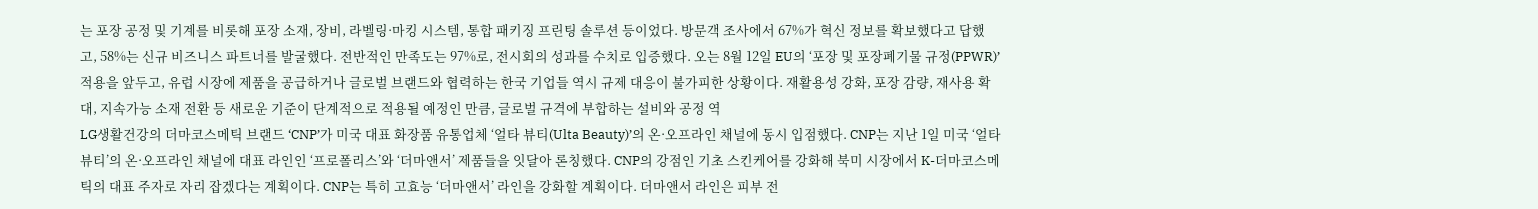는 포장 공정 및 기계를 비롯해 포장 소재, 장비, 라벨링·마킹 시스템, 통합 패키징 프린팅 솔루션 등이었다. 방문객 조사에서 67%가 혁신 정보를 확보했다고 답했고, 58%는 신규 비즈니스 파트너를 발굴했다. 전반적인 만족도는 97%로, 전시회의 성과를 수치로 입증했다. 오는 8월 12일 EU의 ‘포장 및 포장폐기물 규정(PPWR)’ 적용을 앞두고, 유럽 시장에 제품을 공급하거나 글로벌 브랜드와 협력하는 한국 기업들 역시 규제 대응이 불가피한 상황이다. 재활용성 강화, 포장 감량, 재사용 확대, 지속가능 소재 전환 등 새로운 기준이 단계적으로 적용될 예정인 만큼, 글로벌 규격에 부합하는 설비와 공정 역
LG생활건강의 더마코스메틱 브랜드 ‘CNP’가 미국 대표 화장품 유통업체 ‘얼타 뷰티(Ulta Beauty)’의 온·오프라인 채널에 동시 입점했다. CNP는 지난 1일 미국 ‘얼타 뷰티’의 온·오프라인 채널에 대표 라인인 ‘프로폴리스’와 ‘더마앤서’ 제품들을 잇달아 론칭했다. CNP의 강점인 기초 스킨케어를 강화해 북미 시장에서 K-더마코스메틱의 대표 주자로 자리 잡겠다는 계획이다. CNP는 특히 고효능 ‘더마앤서’ 라인을 강화할 계획이다. 더마앤서 라인은 피부 전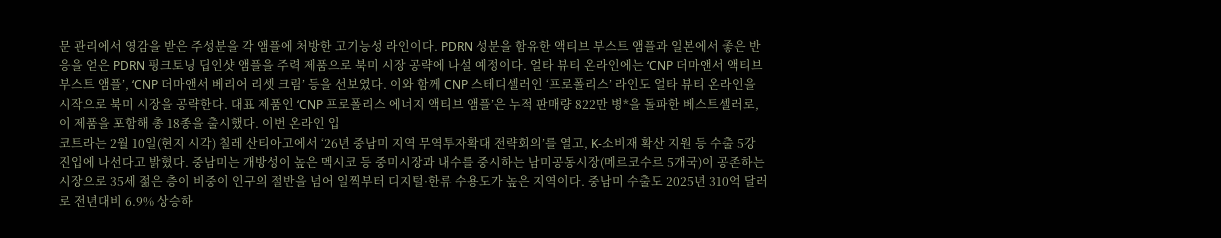문 관리에서 영감을 받은 주성분을 각 앰플에 처방한 고기능성 라인이다. PDRN 성분을 함유한 액티브 부스트 앰플과 일본에서 좋은 반응을 얻은 PDRN 핑크토닝 딥인샷 앰플을 주력 제품으로 북미 시장 공략에 나설 예정이다. 얼타 뷰티 온라인에는 ‘CNP 더마앤서 액티브 부스트 앰플’, ‘CNP 더마앤서 베리어 리셋 크림’ 등을 선보였다. 이와 함께 CNP 스테디셀러인 ‘프로폴리스’ 라인도 얼타 뷰티 온라인을 시작으로 북미 시장을 공략한다. 대표 제품인 ‘CNP 프로폴리스 에너지 액티브 앰플’은 누적 판매량 822만 병*을 돌파한 베스트셀러로, 이 제품을 포함해 총 18종을 출시했다. 이번 온라인 입
코트라는 2월 10일(현지 시각) 칠레 산티아고에서 ‘26년 중남미 지역 무역투자확대 전략회의’를 열고, K-소비재 확산 지원 등 수출 5강 진입에 나선다고 밝혔다. 중남미는 개방성이 높은 멕시코 등 중미시장과 내수를 중시하는 남미공동시장(메르코수르 5개국)이 공존하는 시장으로 35세 젊은 층이 비중이 인구의 절반을 넘어 일찍부터 디지털·한류 수용도가 높은 지역이다. 중남미 수출도 2025년 310억 달러로 전년대비 6.9% 상승하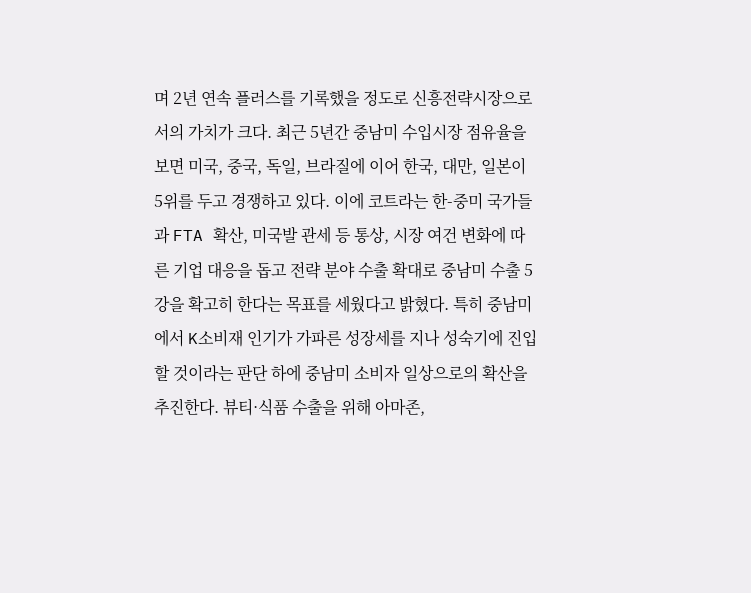며 2년 연속 플러스를 기록했을 정도로 신흥전략시장으로서의 가치가 크다. 최근 5년간 중남미 수입시장 점유율을 보면 미국, 중국, 독일, 브라질에 이어 한국, 대만, 일본이 5위를 두고 경쟁하고 있다. 이에 코트라는 한-중미 국가들과 FTA 확산, 미국발 관세 등 통상, 시장 여건 변화에 따른 기업 대응을 돕고 전략 분야 수출 확대로 중남미 수출 5강을 확고히 한다는 목표를 세웠다고 밝혔다. 특히 중남미에서 K소비재 인기가 가파른 성장세를 지나 성숙기에 진입할 것이라는 판단 하에 중남미 소비자 일상으로의 확산을 추진한다. 뷰티·식품 수출을 위해 아마존,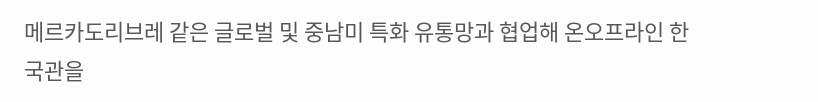메르카도리브레 같은 글로벌 및 중남미 특화 유통망과 협업해 온오프라인 한국관을